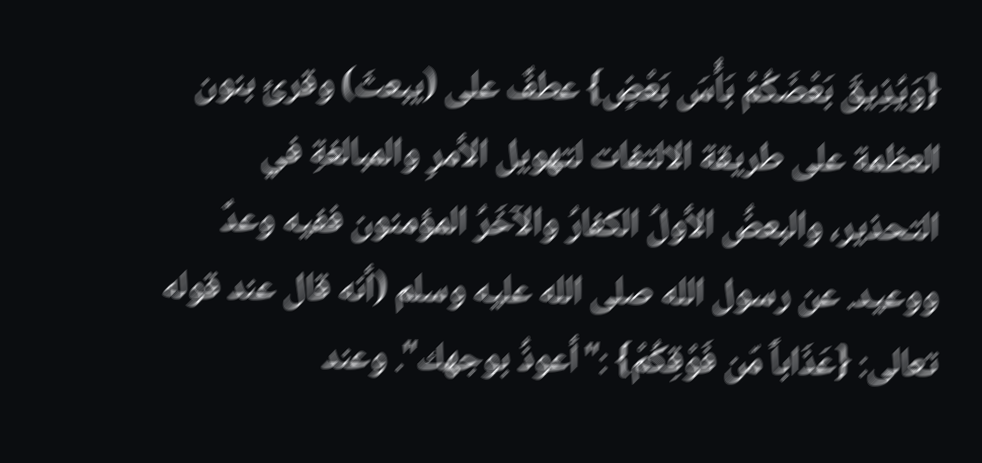{وَيُذِيقَ بَعْضَكُمْ بَأْسَ بَعْضٍ} عطفٌ على (يبعثَ) وقرئ بنون العظمة على طريقة الالتفات لتهويل الأمرِ والمبالغةِ في التحذير، والبعضُ الأولُ الكفارُ والآخَرُ المؤمنون ففيه وعدٌ ووعيد. عن رسول الله صلى الله عليه وسلم (أنه قال عند قوله تعالى: {عَذَاباً مّن فَوْقِكُمْ} :"أعوذُ بوجهك". وعند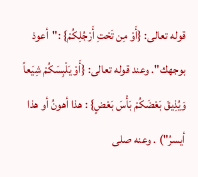قوله تعالى: {أَوْ مِن تَحْتِ أَرْجُلِكُمْ} :"أعوذ بوجهك". وعند قوله تعالى: {أَوْ يَلْبِسَكُمْ شِيَعاً وَيُذِيقَ بَعْضَكُمْ بَأْسَ بَعْضٍ} : هذا أهونُ أو هذا أيسرُ") . وعنه صلى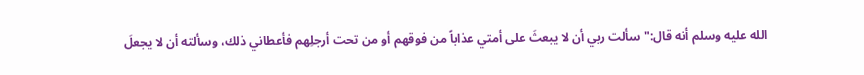الله عليه وسلم أنه قال:"سألت ربي أن لا يبعثَ على أمتي عذاباً من فوقهم أو من تحت أرجلِهم فأعطاني ذلك، وسألته أن لا يجعلَ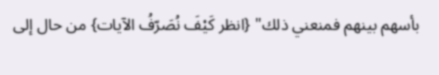بأسهم بينهم فمنعني ذلك" {انظر كَيْفَ نُصَرّفُ الآيات} من حال إلى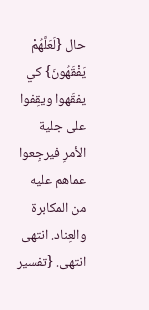حال {لَعَلَّهُمْ يَفْقَهُونَ} كي يفقَهوا ويقِفوا على جلية الأمرِ فيرجِعوا عماهم عليه من المكابرة والعِناد. انتهى انتهى. {تفسير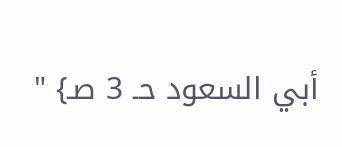أبي السعود حـ 3 صـ} "